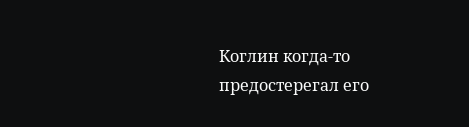Коглин когда-то предостерегал его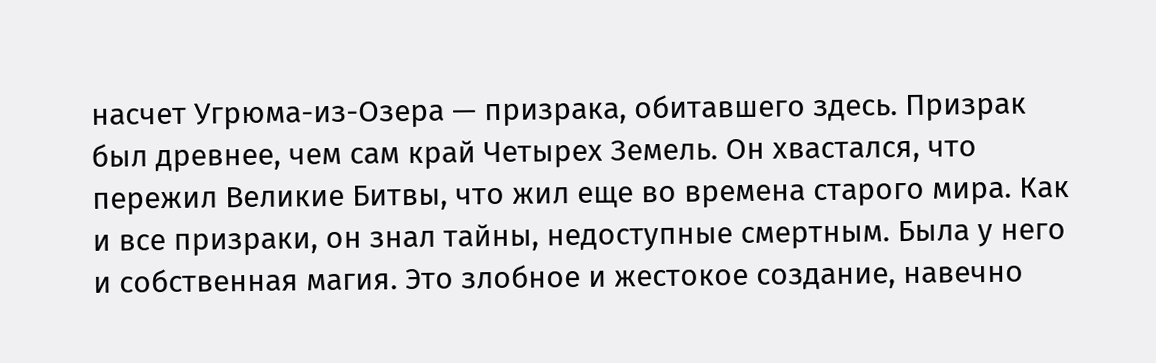насчет Угрюма-из-Озера — призрака, обитавшего здесь. Призрак был древнее, чем сам край Четырех Земель. Он хвастался, что пережил Великие Битвы, что жил еще во времена старого мира. Как и все призраки, он знал тайны, недоступные смертным. Была у него и собственная магия. Это злобное и жестокое создание, навечно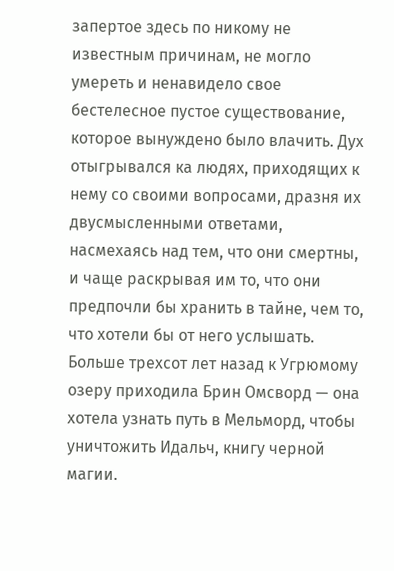запертое здесь по никому не известным причинам, не могло умереть и ненавидело свое бестелесное пустое существование, которое вынуждено было влачить. Дух отыгрывался ка людях, приходящих к нему со своими вопросами, дразня их двусмысленными ответами, насмехаясь над тем, что они смертны, и чаще раскрывая им то, что они предпочли бы хранить в тайне, чем то, что хотели бы от него услышать.
Больше трехсот лет назад к Угрюмому озеру приходила Брин Омсворд — она хотела узнать путь в Мельморд, чтобы уничтожить Идальч, книгу черной магии.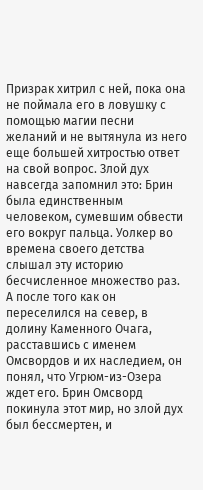Призрак хитрил с ней, пока она не поймала его в ловушку с помощью магии песни желаний и не вытянула из него еще большей хитростью ответ на свой вопрос. Злой дух навсегда запомнил это: Брин была единственным человеком, сумевшим обвести его вокруг пальца. Уолкер во времена своего детства слышал эту историю бесчисленное множество раз. А после того как он переселился на север, в долину Каменного Очага, расставшись с именем Омсвордов и их наследием, он понял, что Угрюм-из-Озера ждет его. Брин Омсворд покинула этот мир, но злой дух был бессмертен, и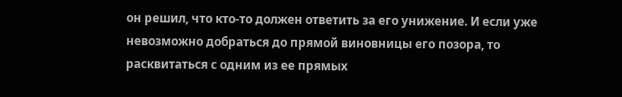он решил, что кто-то должен ответить за его унижение. И если уже невозможно добраться до прямой виновницы его позора, то расквитаться с одним из ее прямых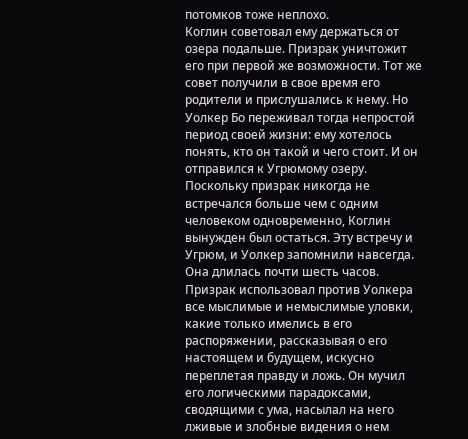потомков тоже неплохо.
Коглин советовал ему держаться от озера подальше. Призрак уничтожит его при первой же возможности. Тот же совет получили в свое время его родители и прислушались к нему. Но Уолкер Бо переживал тогда непростой период своей жизни: ему хотелось понять, кто он такой и чего стоит. И он отправился к Угрюмому озеру. Поскольку призрак никогда не встречался больше чем с одним человеком одновременно, Коглин вынужден был остаться. Эту встречу и Угрюм, и Уолкер запомнили навсегда. Она длилась почти шесть часов.
Призрак использовал против Уолкера все мыслимые и немыслимые уловки, какие только имелись в его распоряжении, рассказывая о его настоящем и будущем, искусно переплетая правду и ложь. Он мучил его логическими парадоксами, сводящими с ума, насылал на него лживые и злобные видения о нем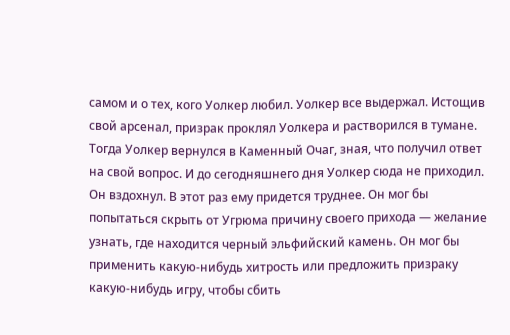самом и о тех, кого Уолкер любил. Уолкер все выдержал. Истощив свой арсенал, призрак проклял Уолкера и растворился в тумане.
Тогда Уолкер вернулся в Каменный Очаг, зная, что получил ответ на свой вопрос. И до сегодняшнего дня Уолкер сюда не приходил. Он вздохнул. В этот раз ему придется труднее. Он мог бы попытаться скрыть от Угрюма причину своего прихода — желание узнать, где находится черный эльфийский камень. Он мог бы применить какую-нибудь хитрость или предложить призраку какую-нибудь игру, чтобы сбить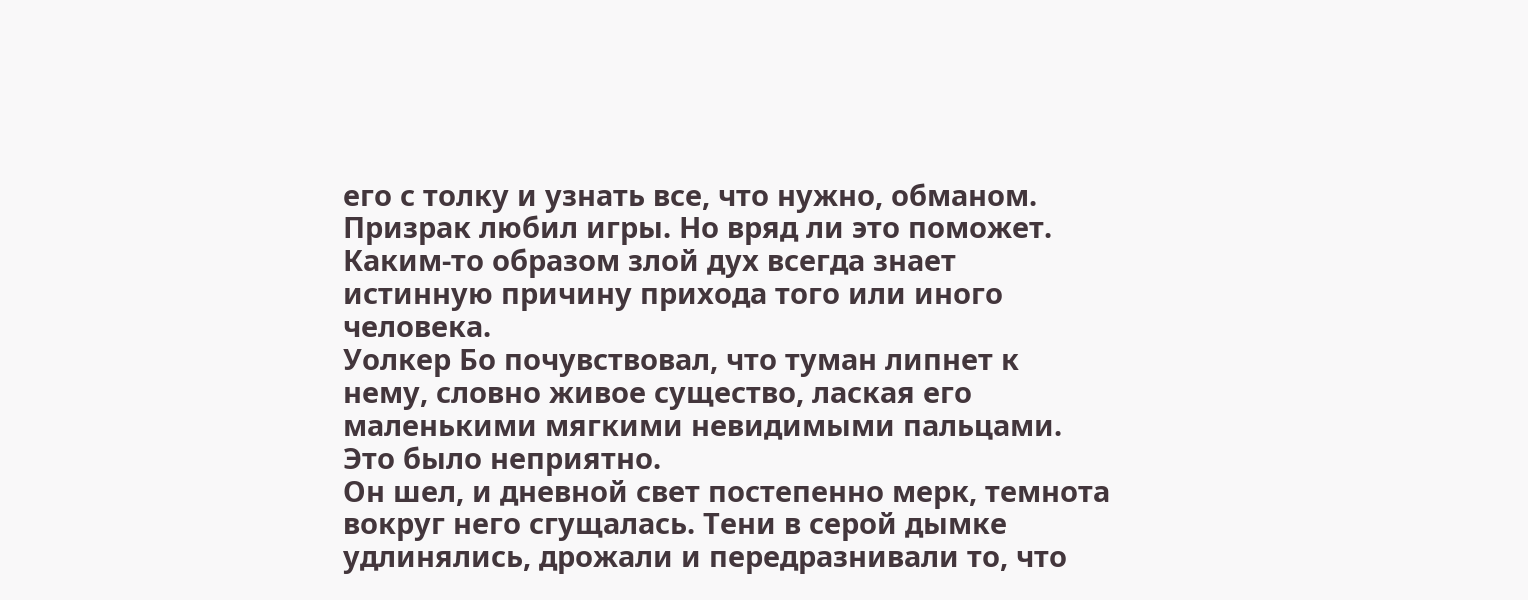его с толку и узнать все, что нужно, обманом. Призрак любил игры. Но вряд ли это поможет. Каким-то образом злой дух всегда знает истинную причину прихода того или иного человека.
Уолкер Бо почувствовал, что туман липнет к нему, словно живое существо, лаская его маленькими мягкими невидимыми пальцами. Это было неприятно.
Он шел, и дневной свет постепенно мерк, темнота вокруг него сгущалась. Тени в серой дымке удлинялись, дрожали и передразнивали то, что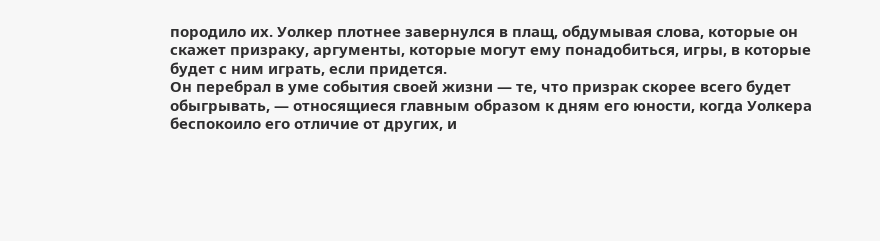породило их. Уолкер плотнее завернулся в плащ, обдумывая слова, которые он скажет призраку, аргументы, которые могут ему понадобиться, игры, в которые будет с ним играть, если придется.
Он перебрал в уме события своей жизни — те, что призрак скорее всего будет обыгрывать, — относящиеся главным образом к дням его юности, когда Уолкера беспокоило его отличие от других, и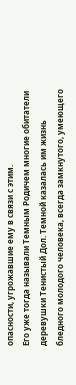опасности, угрожавшие ему в связи с этим.
Его уже тогда называли Темным Родичем многие обитатели деревушки Тенистый Дол. Темной казалась им жизнь бледного молодого человека, всегда замкнутого, умеющего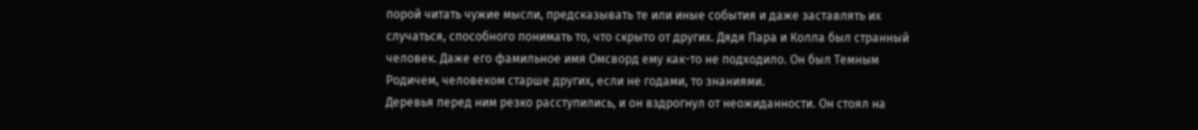порой читать чужие мысли, предсказывать те или иные события и даже заставлять их случаться, способного понимать то, что скрыто от других. Дядя Пара и Колла был странный человек. Даже его фамильное имя Омсворд ему как-то не подходило. Он был Темным Родичем, человеком старше других, если не годами, то знаниями.
Деревья перед ним резко расступились, и он вздрогнул от неожиданности. Он стоял на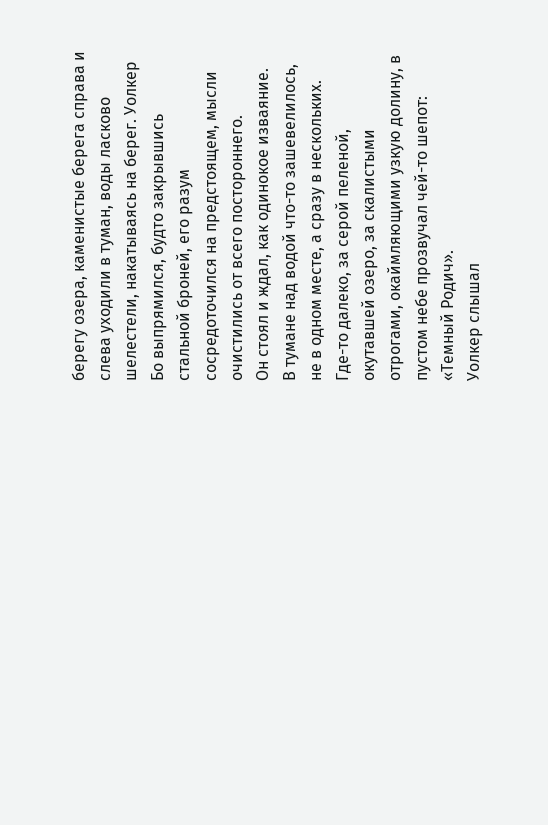берегу озера, каменистые берега справа и слева уходили в туман, воды ласково шелестели, накатываясь на берег. Уолкер Бо выпрямился, будто закрывшись стальной броней, его разум сосредоточился на предстоящем, мысли очистились от всего постороннего.
Он стоял и ждал, как одинокое изваяние.
В тумане над водой что-то зашевелилось, не в одном месте, а сразу в нескольких. Где-то далеко, за серой пеленой, окутавшей озеро, за скалистыми отрогами, окаймляющими узкую долину, в пустом небе прозвучал чей-то шепот:
«Темный Родич».
Уолкер слышал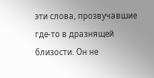эти слова, прозвучавшие где-то в дразнящей близости. Он не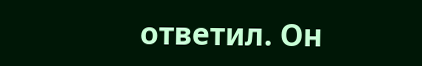ответил. Он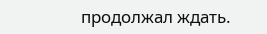продолжал ждать.